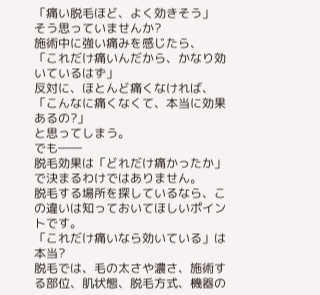「痛い脱毛ほど、よく効きそう」
そう思っていませんか?
施術中に強い痛みを感じたら、
「これだけ痛いんだから、かなり効いているはず」
反対に、ほとんど痛くなければ、
「こんなに痛くなくて、本当に効果あるの?」
と思ってしまう。
でも――
脱毛効果は「どれだけ痛かったか」で決まるわけではありません。
脱毛する場所を探しているなら、この違いは知っておいてほしいポイントです。
「これだけ痛いなら効いている」は本当?
脱毛では、毛の太さや濃さ、施術する部位、肌状態、脱毛方式、機器の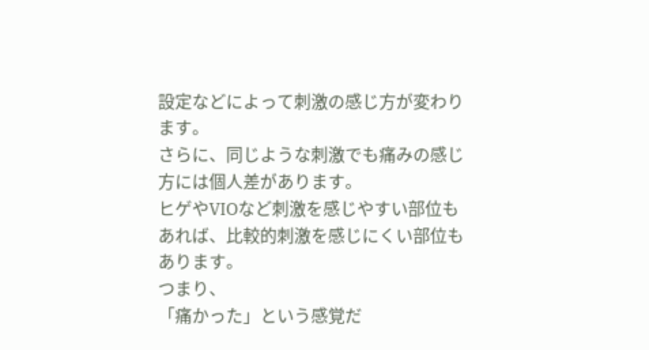設定などによって刺激の感じ方が変わります。
さらに、同じような刺激でも痛みの感じ方には個人差があります。
ヒゲやVIOなど刺激を感じやすい部位もあれば、比較的刺激を感じにくい部位もあります。
つまり、
「痛かった」という感覚だ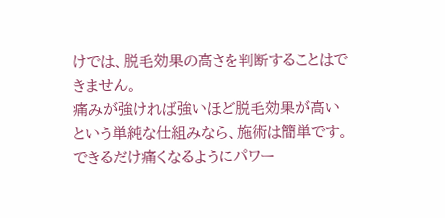けでは、脱毛効果の高さを判断することはできません。
痛みが強ければ強いほど脱毛効果が高い
という単純な仕組みなら、施術は簡単です。
できるだけ痛くなるようにパワー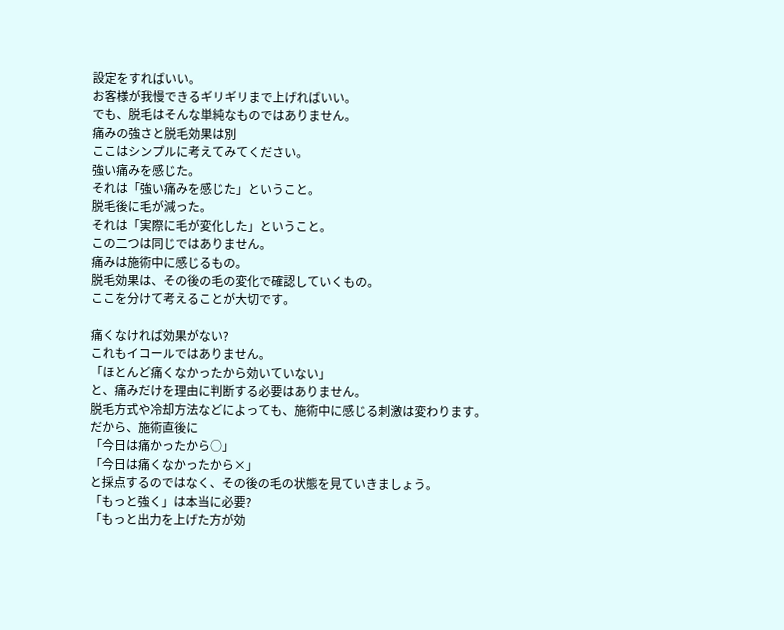設定をすればいい。
お客様が我慢できるギリギリまで上げればいい。
でも、脱毛はそんな単純なものではありません。
痛みの強さと脱毛効果は別
ここはシンプルに考えてみてください。
強い痛みを感じた。
それは「強い痛みを感じた」ということ。
脱毛後に毛が減った。
それは「実際に毛が変化した」ということ。
この二つは同じではありません。
痛みは施術中に感じるもの。
脱毛効果は、その後の毛の変化で確認していくもの。
ここを分けて考えることが大切です。

痛くなければ効果がない?
これもイコールではありません。
「ほとんど痛くなかったから効いていない」
と、痛みだけを理由に判断する必要はありません。
脱毛方式や冷却方法などによっても、施術中に感じる刺激は変わります。
だから、施術直後に
「今日は痛かったから○」
「今日は痛くなかったから×」
と採点するのではなく、その後の毛の状態を見ていきましょう。
「もっと強く」は本当に必要?
「もっと出力を上げた方が効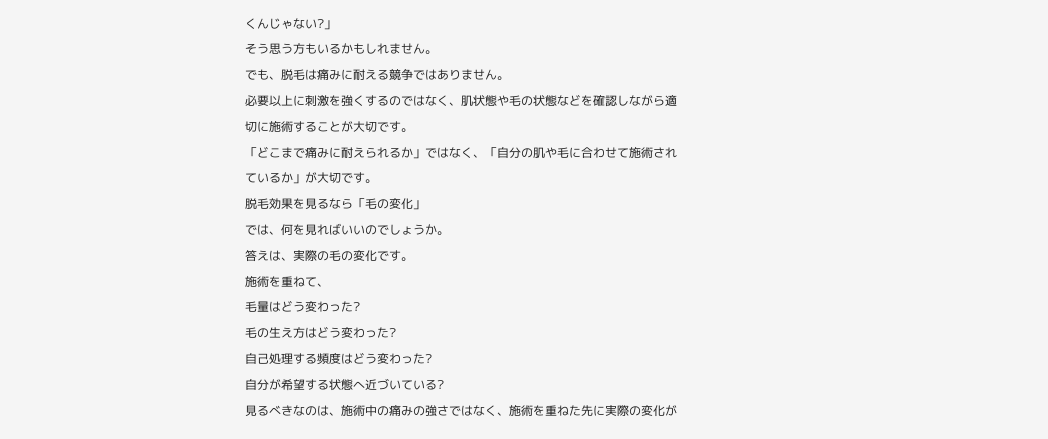くんじゃない?」
そう思う方もいるかもしれません。
でも、脱毛は痛みに耐える競争ではありません。
必要以上に刺激を強くするのではなく、肌状態や毛の状態などを確認しながら適切に施術することが大切です。
「どこまで痛みに耐えられるか」ではなく、「自分の肌や毛に合わせて施術されているか」が大切です。
脱毛効果を見るなら「毛の変化」
では、何を見ればいいのでしょうか。
答えは、実際の毛の変化です。
施術を重ねて、
毛量はどう変わった?
毛の生え方はどう変わった?
自己処理する頻度はどう変わった?
自分が希望する状態へ近づいている?
見るべきなのは、施術中の痛みの強さではなく、施術を重ねた先に実際の変化が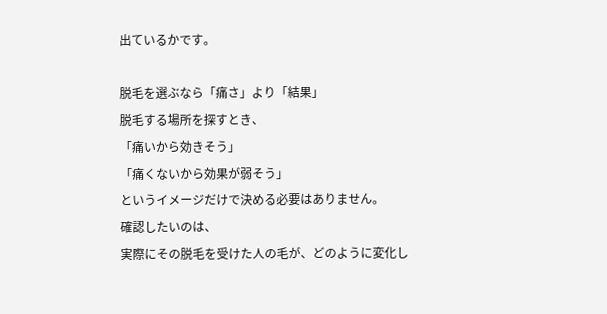出ているかです。

脱毛を選ぶなら「痛さ」より「結果」
脱毛する場所を探すとき、
「痛いから効きそう」
「痛くないから効果が弱そう」
というイメージだけで決める必要はありません。
確認したいのは、
実際にその脱毛を受けた人の毛が、どのように変化し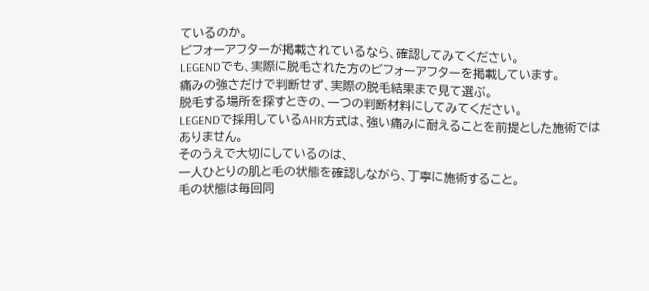ているのか。
ビフォーアフターが掲載されているなら、確認してみてください。
LEGENDでも、実際に脱毛された方のビフォーアフターを掲載しています。
痛みの強さだけで判断せず、実際の脱毛結果まで見て選ぶ。
脱毛する場所を探すときの、一つの判断材料にしてみてください。
LEGENDで採用しているAHR方式は、強い痛みに耐えることを前提とした施術ではありません。
そのうえで大切にしているのは、
一人ひとりの肌と毛の状態を確認しながら、丁寧に施術すること。
毛の状態は毎回同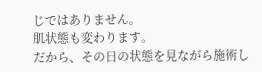じではありません。
肌状態も変わります。
だから、その日の状態を見ながら施術し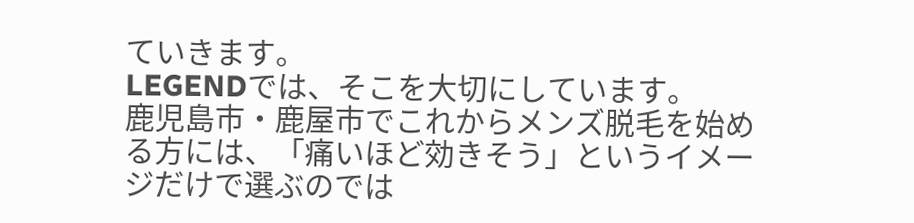ていきます。
LEGENDでは、そこを大切にしています。
鹿児島市・鹿屋市でこれからメンズ脱毛を始める方には、「痛いほど効きそう」というイメージだけで選ぶのでは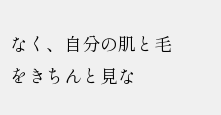なく、自分の肌と毛をきちんと見な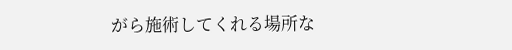がら施術してくれる場所な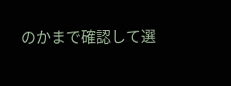のかまで確認して選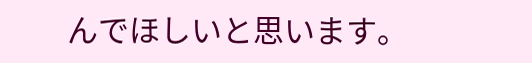んでほしいと思います。